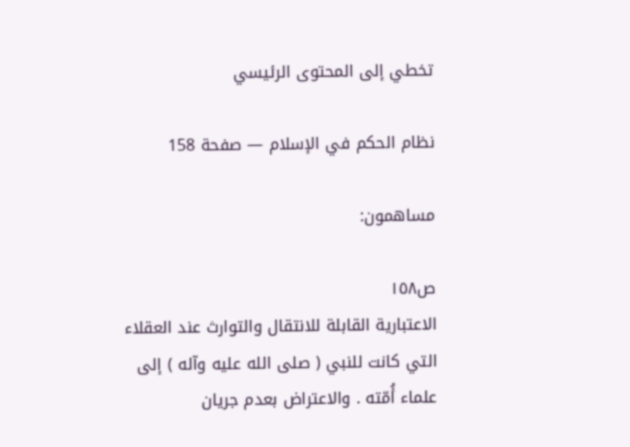تخطي إلى المحتوى الرئيسي

نظام الحكم في الإسلام — صفحة 158

مساهمون:

ص١٥٨
الاعتبارية القابلة للانتقال والتوارث عند العقلاء التي كانت للنبي ( صلى الله عليه وآله ) إلى علماء أُمّته . والاعتراض بعدم جريان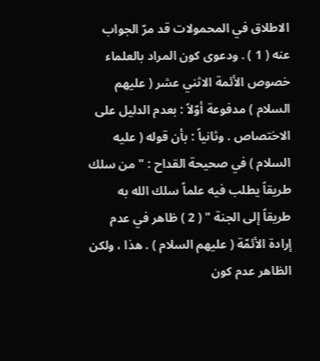الاطلاق في المحمولات قد مرّ الجواب عنه ( 1 ) . ودعوى كون المراد بالعلماء خصوص الأئمة الاثني عشر ( عليهم السلام ) مدفوعة أوّلاً : بعدم الدليل على الاختصاص . وثانياً : بأن قوله ( عليه السلام ) في صحيحة القداح : " من سلك طريقاً يطلب فيه علماً سلك الله به طريقاً إلى الجنة " ( 2 ) ظاهر في عدم إرادة الأئمّة ( عليهم السلام ) . هذا ، ولكن الظاهر عدم كون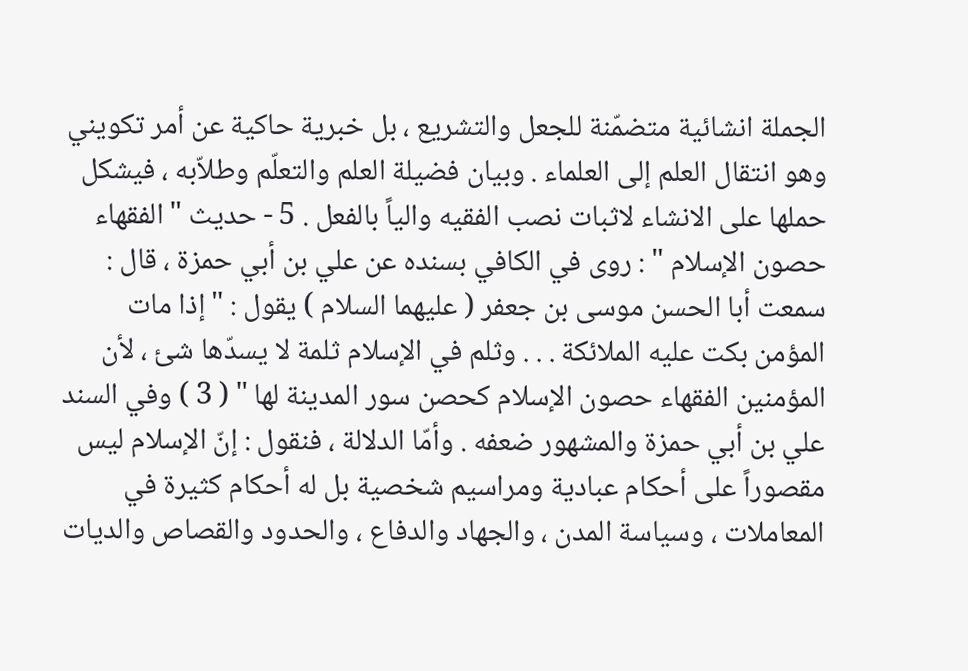الجملة انشائية متضمّنة للجعل والتشريع ، بل خبرية حاكية عن أمر تكويني وهو انتقال العلم إلى العلماء . وبيان فضيلة العلم والتعلّم وطلاّبه ، فيشكل حملها على الانشاء لاثبات نصب الفقيه والياً بالفعل . 5 - حديث " الفقهاء حصون الإسلام " : روى في الكافي بسنده عن علي بن أبي حمزة ، قال : سمعت أبا الحسن موسى بن جعفر ( عليهما السلام ) يقول : " إذا مات المؤمن بكت عليه الملائكة . . . وثلم في الإسلام ثلمة لا يسدّها شئ ، لأن المؤمنين الفقهاء حصون الإسلام كحصن سور المدينة لها " ( 3 ) وفي السند علي بن أبي حمزة والمشهور ضعفه . وأمّا الدلالة ، فنقول : إنّ الإسلام ليس مقصوراً على أحكام عبادية ومراسيم شخصية بل له أحكام كثيرة في المعاملات ، وسياسة المدن ، والجهاد والدفاع ، والحدود والقصاص والديات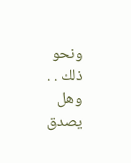ونحو ذلك . . وهل يصدق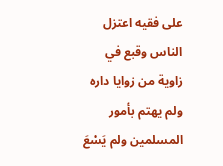على فقيه اعتزل الناس وقبع في زاوية من زوايا داره ولم يهتم بأمور المسلمين ولم يَسْعَ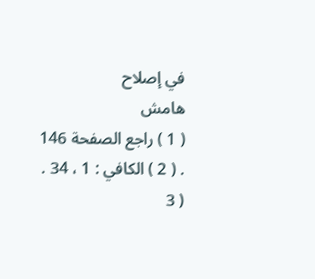في إصلاح
هامش
( 1 ) راجع الصفحة 146 . ( 2 ) الكافي : 1 ، 34 . ( 3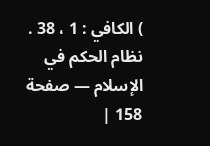) الكافي : 1 ، 38 .
نظام الحكم في الإسلام — صفحة 158 |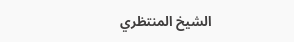الشيخ المنتظري